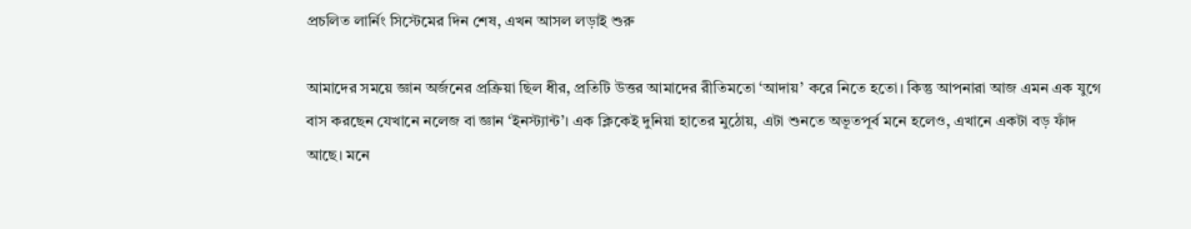প্রচলিত লার্নিং সিস্টেমের দিন শেষ, এখন আসল লড়াই শুরু

আমাদের সময়ে জ্ঞান অর্জনের প্রক্রিয়া ছিল ধীর, প্রতিটি উত্তর আমাদের রীতিমতো ‘আদায়’ করে নিতে হতো। কিন্তু আপনারা আজ এমন এক যুগে বাস করছেন যেখানে নলেজ বা জ্ঞান ‘ইনস্ট্যান্ট’। এক ক্লিকেই দুনিয়া হাতের মুঠোয়, এটা শুনতে অভূতপূর্ব মনে হলেও, এখানে একটা বড় ফাঁদ আছে। মনে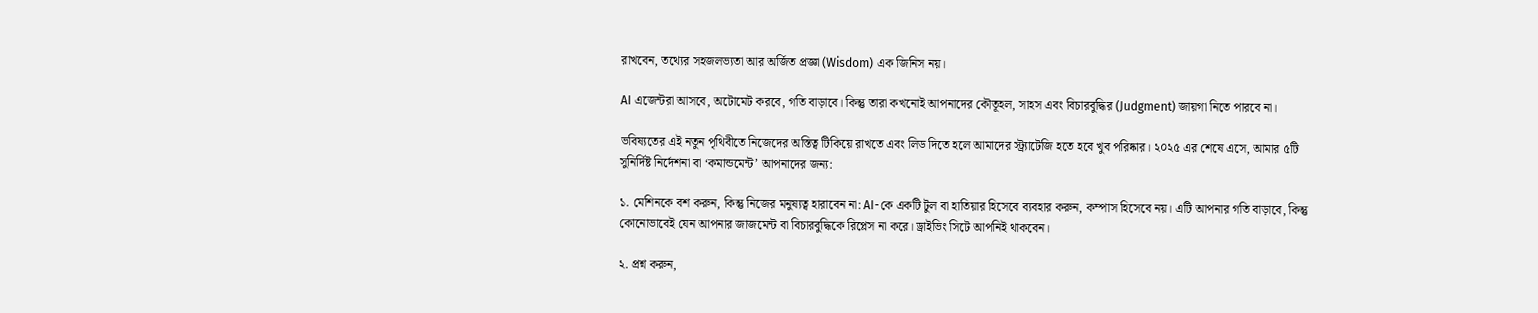রাখবেন, তথ্যের সহজলভ্যতা আর অর্জিত প্রজ্ঞা (Wisdom) এক জিনিস নয়।

AI এজেন্টরা আসবে, অটোমেট করবে, গতি বাড়াবে। কিন্তু তারা কখনোই আপনাদের কৌতূহল, সাহস এবং বিচারবুদ্ধির (Judgment) জায়গা নিতে পারবে না।

ভবিষ্যতের এই নতুন পৃথিবীতে নিজেদের অস্তিত্ব টিকিয়ে রাখতে এবং লিড দিতে হলে আমাদের স্ট্র্যাটেজি হতে হবে খুব পরিষ্কার। ২০২৫ এর শেষে এসে, আমার ৫টি সুনির্দিষ্ট নির্দেশনা বা ‘কমান্ডমেন্ট’ আপনাদের জন্য:

১. মেশিনকে বশ করুন, কিন্তু নিজের মনুষ্যত্ব হারাবেন না: AI-কে একটি টুল বা হাতিয়ার হিসেবে ব্যবহার করুন, কম্পাস হিসেবে নয়। এটি আপনার গতি বাড়াবে, কিন্তু কোনোভাবেই যেন আপনার জাজমেন্ট বা বিচারবুদ্ধিকে রিপ্লেস না করে। ড্রাইভিং সিটে আপনিই থাকবেন।

২. প্রশ্ন করুন,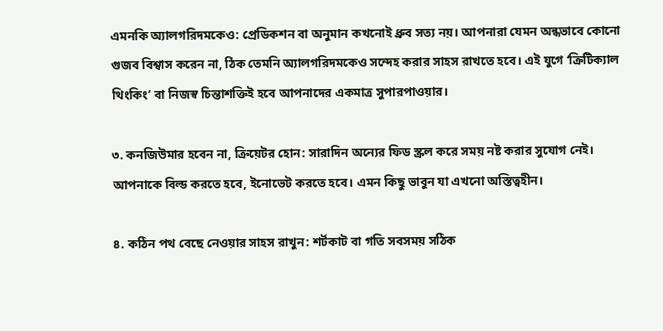এমনকি অ্যালগরিদমকেও: প্রেডিকশন বা অনুমান কখনোই ধ্রুব সত্য নয়। আপনারা যেমন অন্ধভাবে কোনো গুজব বিশ্বাস করেন না, ঠিক তেমনি অ্যালগরিদমকেও সন্দেহ করার সাহস রাখতে হবে। এই যুগে ‘ক্রিটিক্যাল থিংকিং’ বা নিজস্ব চিন্তাশক্তিই হবে আপনাদের একমাত্র সুপারপাওয়ার।

৩. কনজিউমার হবেন না, ক্রিয়েটর হোন: সারাদিন অন্যের ফিড স্ক্রল করে সময় নষ্ট করার সুযোগ নেই। আপনাকে বিল্ড করতে হবে, ইনোভেট করতে হবে। এমন কিছু ভাবুন যা এখনো অস্তিত্বহীন।

৪. কঠিন পথ বেছে নেওয়ার সাহস রাখুন: শর্টকাট বা গতি সবসময় সঠিক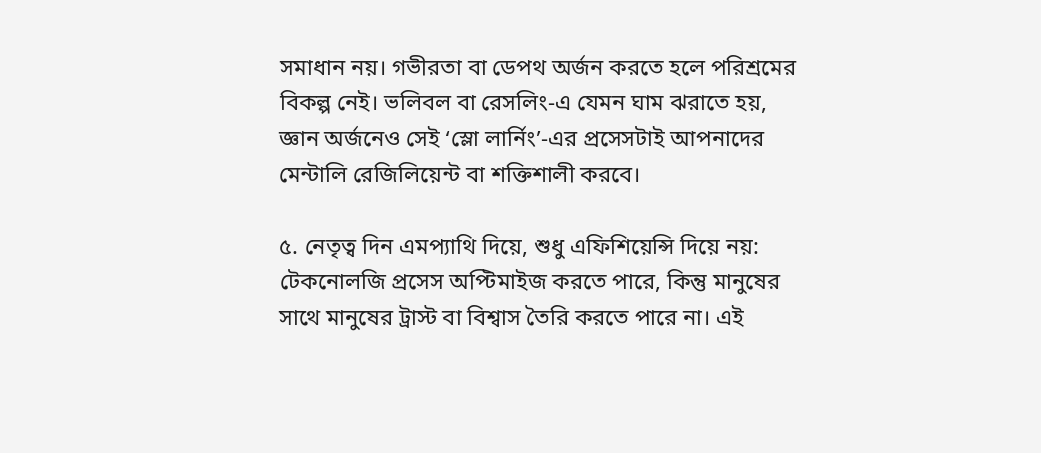সমাধান নয়। গভীরতা বা ডেপথ অর্জন করতে হলে পরিশ্রমের বিকল্প নেই। ভলিবল বা রেসলিং-এ যেমন ঘাম ঝরাতে হয়, জ্ঞান অর্জনেও সেই ‘স্লো লার্নিং’-এর প্রসেসটাই আপনাদের মেন্টালি রেজিলিয়েন্ট বা শক্তিশালী করবে।

৫. নেতৃত্ব দিন এমপ্যাথি দিয়ে, শুধু এফিশিয়েন্সি দিয়ে নয়: টেকনোলজি প্রসেস অপ্টিমাইজ করতে পারে, কিন্তু মানুষের সাথে মানুষের ট্রাস্ট বা বিশ্বাস তৈরি করতে পারে না। এই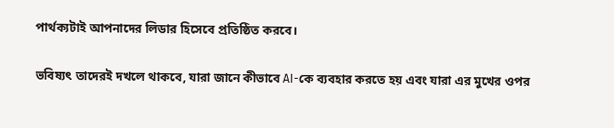পার্থক্যটাই আপনাদের লিডার হিসেবে প্রতিষ্ঠিত করবে।

ভবিষ্যৎ তাদেরই দখলে থাকবে, যারা জানে কীভাবে AI-কে ব্যবহার করতে হয় এবং যারা এর মুখের ওপর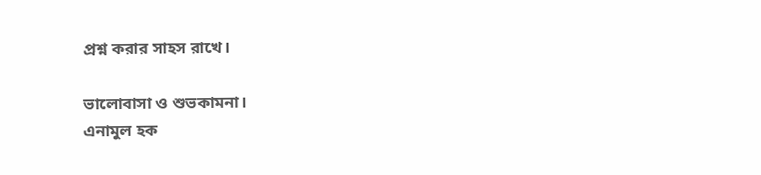প্রশ্ন করার সাহস রাখে।

ভালোবাসা ও শুভকামনা।
এনামুল হক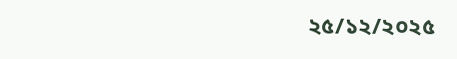২৫/১২/২০২৫